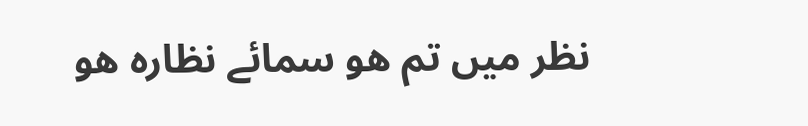نظر میں تم ھو سمائے نظارہ ھو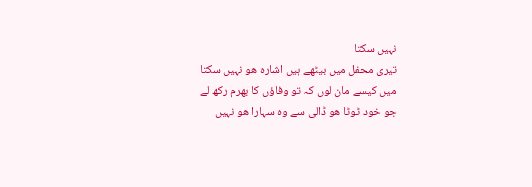نہیں سکتا
تیری محفل میں بیٹھے ہیں اشارہ ھو نہیں سکتا
میں کیسے مان لوں کہ تو وفاؤں کا بھرم رکھ لے
جو خود ٹوٹا ھو ڈالی سے وہ سہارا ھو نہیں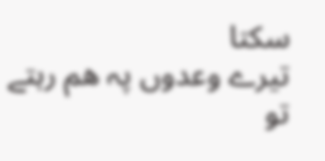سکتا
تیرے وعدوں پہ ھم رہتے تو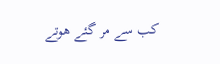کب سے مر گئے ھوتے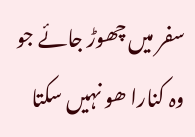سفر میں چھوڑ جائے جو وہ کنارا ھو نہیں سکتا